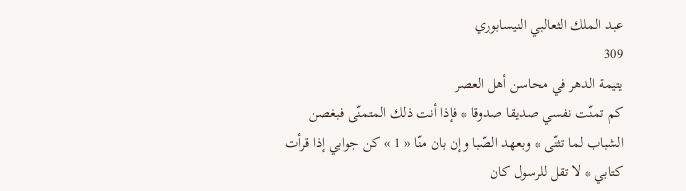عبد الملك الثعالبي النيسابوري
309
يتيمة الدهر في محاسن أهل العصر
كم تمنّت نفسي صديقا صدوقا * فإذا أنت ذلك المتمنّى فبغصن الشباب لما تثنّى * وبعهد الصّبا وإن بان منّا « 1 » كن جوابي إذا قرأت كتابي * لا تقل للرسول كان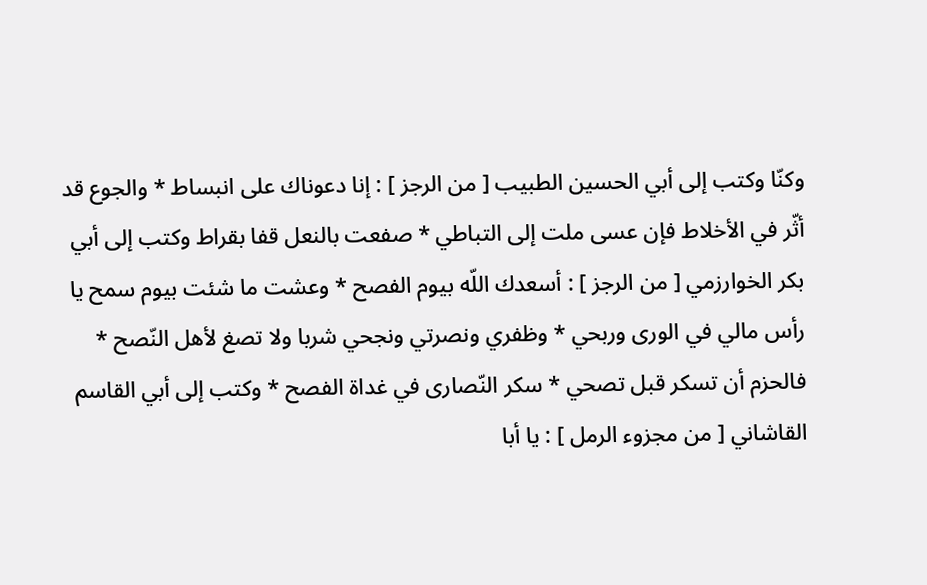وكنّا وكتب إلى أبي الحسين الطبيب [ من الرجز ] : إنا دعوناك على انبساط * والجوع قد أثّر في الأخلاط فإن عسى ملت إلى التباطي * صفعت بالنعل قفا بقراط وكتب إلى أبي بكر الخوارزمي [ من الرجز ] : أسعدك اللّه بيوم الفصح * وعشت ما شئت بيوم سمح يا رأس مالي في الورى وربحي * وظفري ونصرتي ونجحي شربا ولا تصغ لأهل النّصح * فالحزم أن تسكر قبل تصحي * سكر النّصارى في غداة الفصح * وكتب إلى أبي القاسم القاشاني [ من مجزوء الرمل ] : يا أبا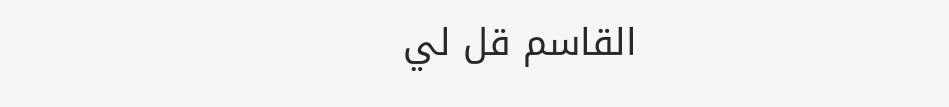القاسم قل لي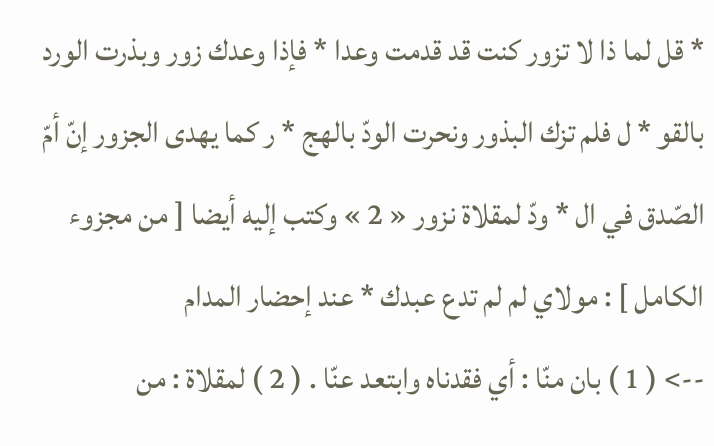* قل لما ذا لا تزور كنت قد قدمت وعدا * فإذا وعدك زور وبذرت الورد بالقو * ل فلم تزك البذور ونحرت الودّ بالهج * ر كما يهدى الجزور إنّ أمّ الصّدق في ال * ودّ لمقلاة نزور « 2 » وكتب إليه أيضا [ من مجزوء الكامل ] : مولاي لم لم تدع عبدك * عند إحضار المدام
--> ( 1 ) بان منّا : أي فقدناه وابتعد عنّا . ( 2 ) لمقلاة : من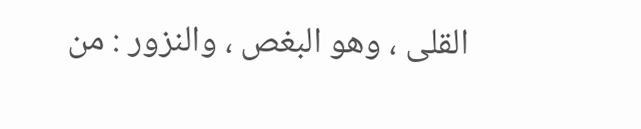القلى ، وهو البغص ، والنزور : من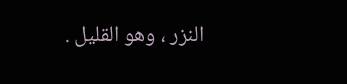النزر ، وهو القليل .